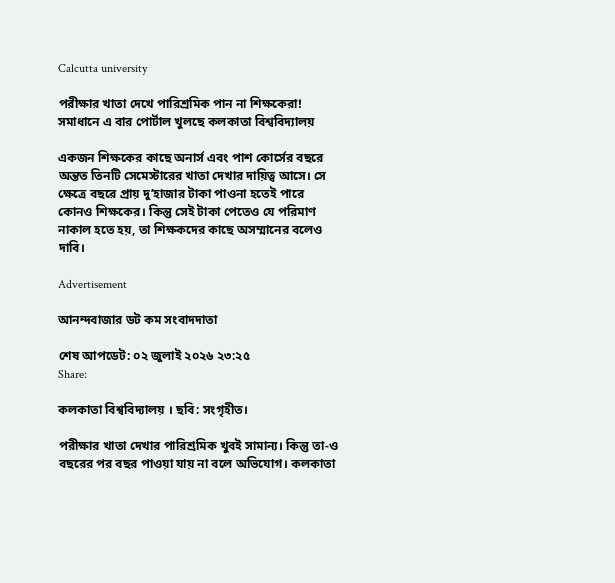Calcutta university

পরীক্ষার খাতা দেখে পারিশ্রমিক পান না শিক্ষকেরা! সমাধানে এ বার পোর্টাল খুলছে কলকাতা বিশ্ববিদ্যালয়

একজন শিক্ষকের কাছে অনার্স এবং পাশ কোর্সের বছরে অন্তত তিনটি সেমেস্টারের খাতা দেখার দায়িত্ব আসে। সে ক্ষেত্রে বছরে প্রায় দু’হাজার টাকা পাওনা হতেই পারে কোনও শিক্ষকের। কিন্তু সেই টাকা পেতেও যে পরিমাণ নাকাল হতে হয়, তা শিক্ষকদের কাছে অসম্মানের বলেও দাবি।

Advertisement

আনন্দবাজার ডট কম সংবাদদাতা

শেষ আপডেট: ০২ জুলাই ২০২৬ ২৩:২৫
Share:

কলকাতা বিশ্ববিদ্যালয় । ছবি: সংগৃহীত।

পরীক্ষার খাতা দেখার পারিশ্রমিক খুবই সামান্য। কিন্তু তা-ও বছরের পর বছর পাওয়া যায় না বলে অভিযোগ। কলকাতা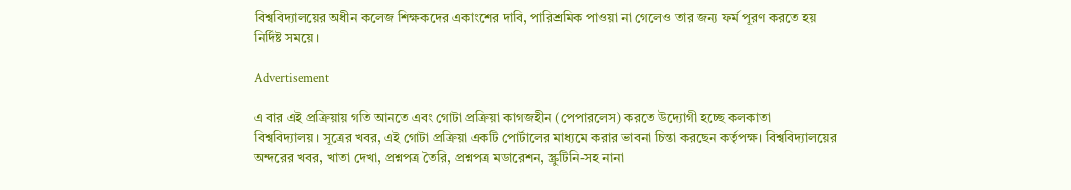বিশ্ববিদ্যালয়ের অধীন কলেজ শিক্ষকদের একাংশের দাবি, পারিশ্রমিক পাওয়া না গেলেও তার জন্য ফর্ম পূরণ করতে হয় নির্দিষ্ট সময়ে।

Advertisement

এ বার এই প্রক্রিয়ায় গতি আনতে এবং গোটা প্রক্রিয়া কাগজহীন (পেপারলেস) করতে উদ্যোগী হচ্ছে কলকাতা বিশ্ববিদ্যালয়। সূত্রের খবর, এই গোটা প্রক্রিয়া একটি পোর্টালের মাধ্যমে করার ভাবনা চিন্তা করছেন কর্তৃপক্ষ। বিশ্ববিদ্যালয়‌ের অন্দরের খবর, খাতা দেখা, প্রশ্নপত্র তৈরি, প্রশ্নপত্র মডারেশন, স্ক্রুটিনি-সহ নানা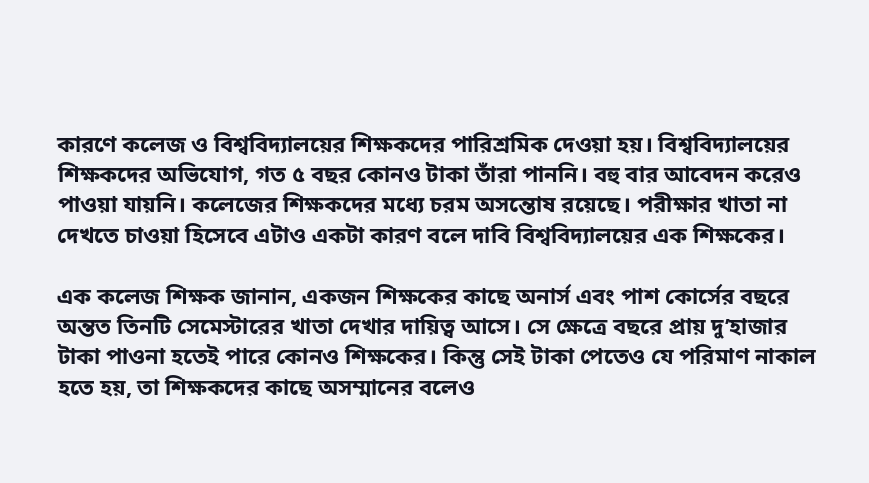কারণে কলেজ ও বিশ্ববিদ্যালয়ের শিক্ষকদের পারিশ্রমিক দেওয়া হয়। বিশ্ববিদ্যালয়ের শিক্ষকদের অভিযোগ, গত ৫ বছর কোনও টাকা তাঁরা পাননি। বহু বার আবেদন করেও পাওয়া যায়নি। কলেজের শিক্ষকদের মধ্যে চরম অসন্তোষ রয়েছে। পরীক্ষার খাতা না দেখতে চাওয়া হিসেবে এটাও একটা কারণ বলে দাবি বিশ্ববিদ্যালয়ের এক শিক্ষকের।

এক কলেজ শিক্ষক জানান, একজন শিক্ষকের কাছে অনার্স এবং পাশ কোর্সের বছরে অন্তত তিনটি সেমেস্টারের খাতা দেখার দায়িত্ব আসে। সে ক্ষেত্রে বছরে প্রায় দু’হাজার টাকা পাওনা হতেই পারে কোনও শিক্ষকের। কিন্তু সেই টাকা পেতেও যে পরিমাণ নাকাল হতে হয়, তা শিক্ষকদের কাছে অসম্মানের বলেও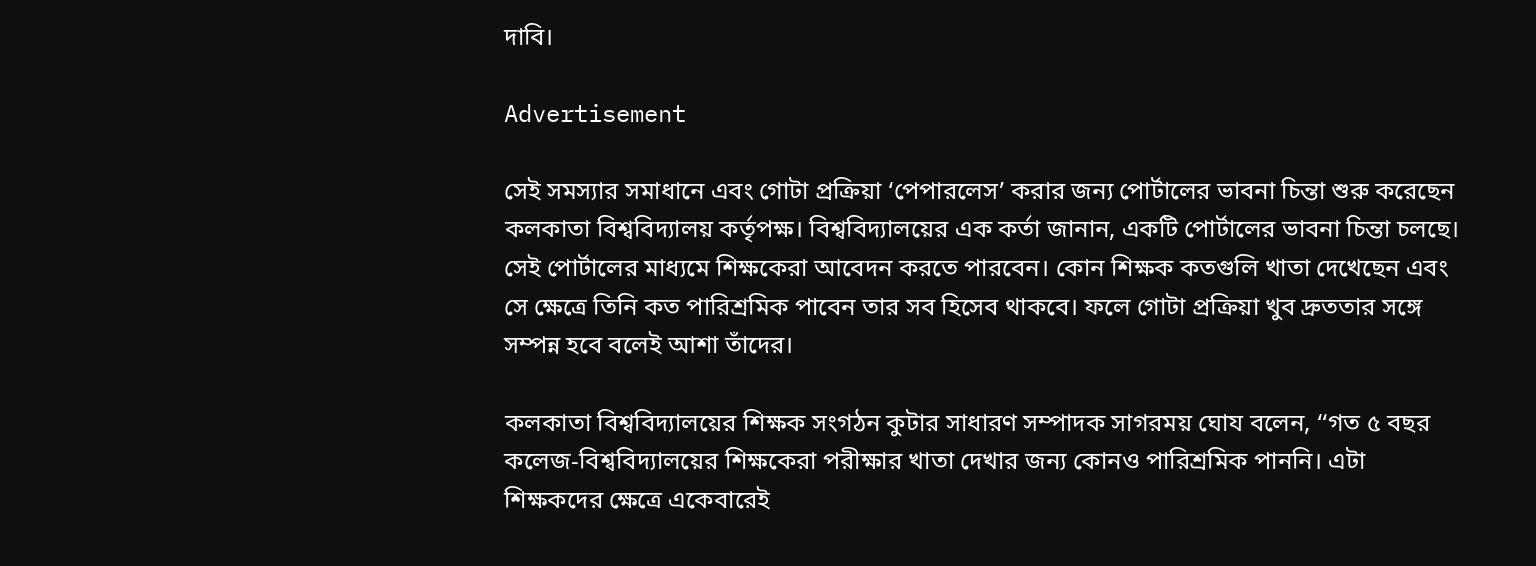দাবি।

Advertisement

সেই সমস্যার সমাধানে এবং গোটা প্রক্রিয়া ‘পেপারলেস’ করার জন্য পোর্টালের ভাবনা চিন্তা শুরু করেছেন কলকাতা বিশ্ববিদ্যালয় কর্তৃপক্ষ। বিশ্ববিদ্যালয়ের এক কর্তা জানান, একটি পোর্টালের ভাবনা চিন্তা চলছে। সেই পোর্টালের মাধ্যমে শিক্ষকেরা আবেদন করতে পারবেন। কোন শিক্ষক কতগুলি খাতা দেখেছেন এবং সে ক্ষেত্রে তিনি কত পারিশ্রমিক পাবেন তার সব হিসেব থাকবে। ফলে গোটা প্রক্রিয়া খুব দ্রুততার সঙ্গে সম্পন্ন হবে বলেই আশা তাঁদের।

কলকাতা বিশ্ববিদ্যালয়ের শিক্ষক সংগঠন কুটার সাধারণ সম্পাদক সাগরময় ঘোয বলেন, ‘‘গত ৫ বছর কলেজ-বিশ্ববিদ্যালয়ের শিক্ষকেরা পরীক্ষার খাতা দেখার জন্য কোনও পারিশ্রমিক পাননি। এটা শিক্ষকদের ক্ষেত্রে একেবারেই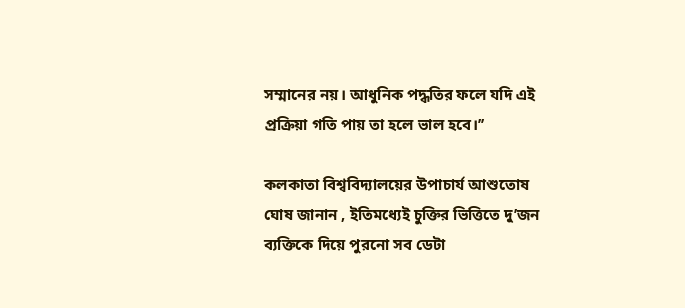সম্মানের নয়। আধুনিক পদ্ধতির ফলে যদি এই প্রক্রিয়া গতি পায় তা হলে ভাল হবে।’’

কলকাতা বিশ্ববিদ্যালয়ের উপাচার্য আশুতোষ ঘোষ জানান , ইতিমধ্যেই চুক্তির ভিত্তিতে দু’জন ব্যক্তিকে দিয়ে পুরনো সব ডেটা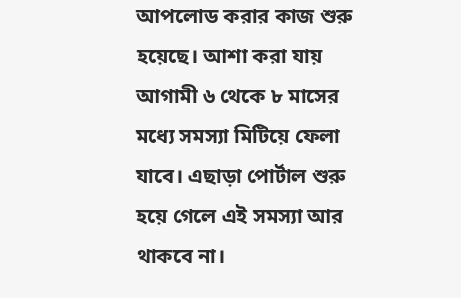আপলোড করার কাজ শুরু হয়েছে। আশা করা যায় আগামী ৬ থেকে ৮ মাসের মধ্যে সমস্যা মিটিয়ে ফেলা যাবে। এছাড়া পোর্টাল শুরু হয়ে গেলে এই সমস্যা আর থাকবে না।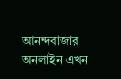আনন্দবাজার অনলাইন এখন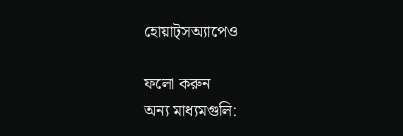হোয়াট্‌সঅ্যাপেও

ফলো করুন
অন্য মাধ্যমগুলি: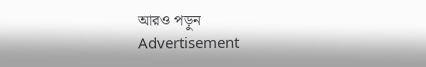আরও পড়ুন
Advertisement